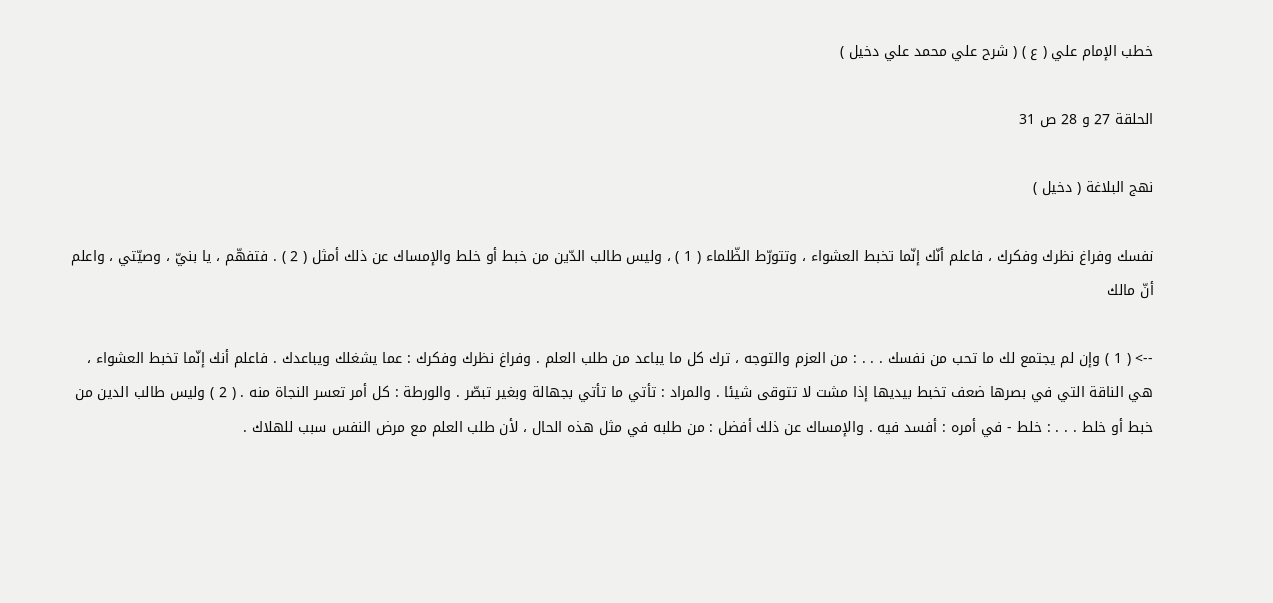خطب الإمام علي ( ع ) ( شرح علي محمد علي دخيل )

الحلقة 27 و 28 ص 31

نهج البلاغة ( دخيل )

نفسك وفراغ نظرك وفكرك ، فاعلم أنّك إنّما تخبط العشواء ، وتتورّط الظّلماء ( 1 ) ، وليس طالب الدّين من خبط أو خلط والإمساك عن ذلك أمثل ( 2 ) . فتفهّم ، يا بنيّ ، وصيّتي ، واعلم أنّ مالك

--> ( 1 ) وإن لم يجتمع لك ما تحب من نفسك . . . : من العزم والتوجه ، ترك كل ما يباعد من طلب العلم . وفراغ نظرك وفكرك : عما يشغلك ويباعدك . فاعلم أنك إنّما تخبط العشواء ، هي الناقة التي في بصرها ضعف تخبط بيديها إذا مشت لا تتوقى شيئا . والمراد : تأتي ما تأتي بجهالة وبغير تبصّر . والورطة : كل أمر تعسر النجاة منه . ( 2 ) وليس طالب الدين من خبط أو خلط . . . : خلط - في أمره : أفسد فيه . والإمساك عن ذلك أفضل : من طلبه في مثل هذه الحال ، لأن طلب العلم مع مرض النفس سبب للهلاك .